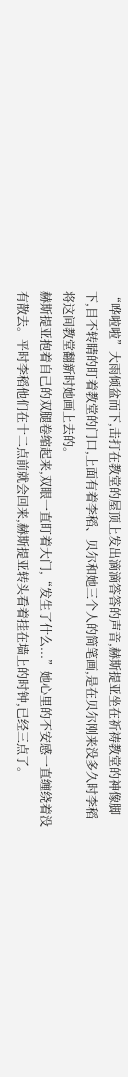“哗啦啦”大雨倾盆而下,击打在教堂的屋顶上发出滴滴答答的声音,赫斯提亚坐在祈祷教堂的神像脚下,目不转睛的盯着教堂的门口,上面有着李稻、贝尔和她三个人的简笔画,是在贝尔刚来没多久时李稻将这间教堂翻新时她画上去的。
赫斯提亚抱着自己的双腿卷缩起来,双眼一直盯着大门,“发生了什么...”她心里的不安感一直缠绕着没有散去。平时李稻他们在十二点前就会回来,赫斯提亚转头看着挂在墙上的时钟,已经三点了。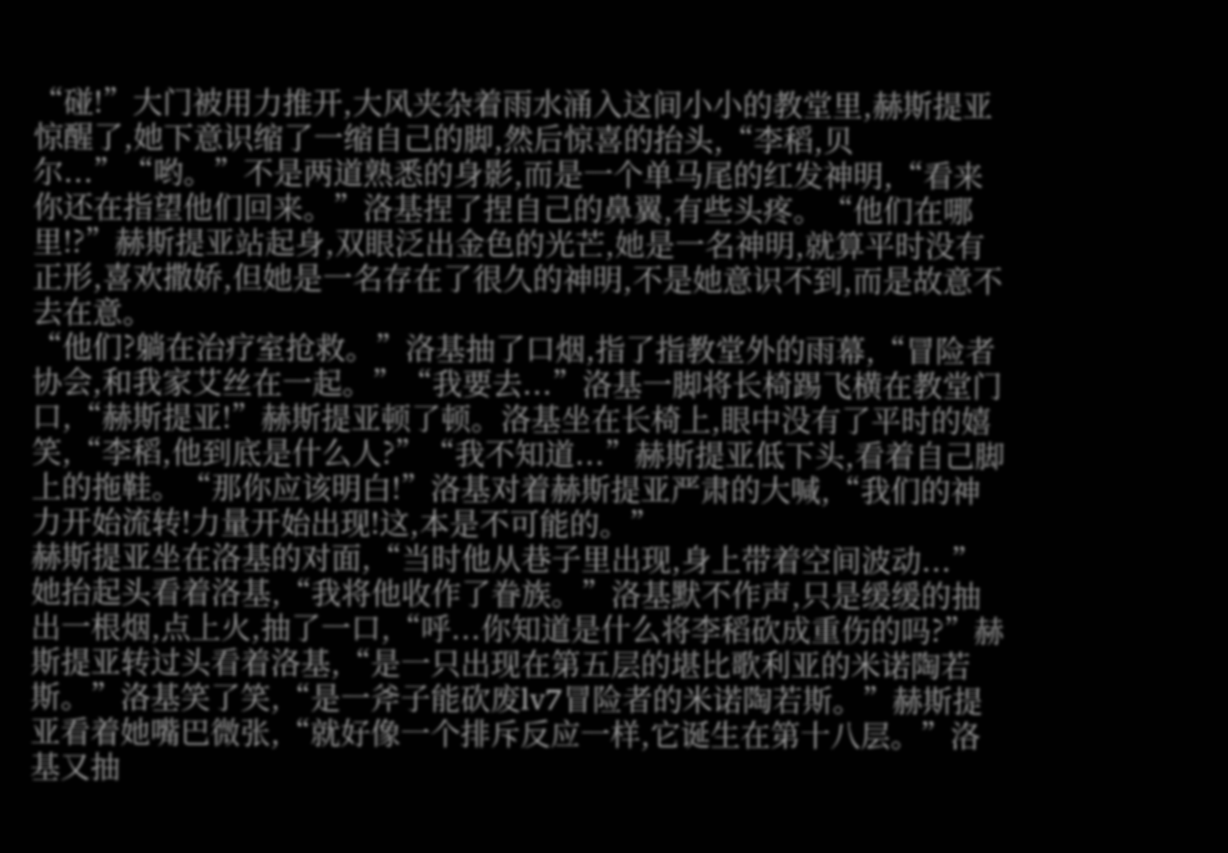“碰!”大门被用力推开,大风夹杂着雨水涌入这间小小的教堂里,赫斯提亚惊醒了,她下意识缩了一缩自己的脚,然后惊喜的抬头,“李稻,贝尔...”“哟。”不是两道熟悉的身影,而是一个单马尾的红发神明,“看来你还在指望他们回来。”洛基捏了捏自己的鼻翼,有些头疼。“他们在哪里!?”赫斯提亚站起身,双眼泛出金色的光芒,她是一名神明,就算平时没有正形,喜欢撒娇,但她是一名存在了很久的神明,不是她意识不到,而是故意不去在意。
“他们?躺在治疗室抢救。”洛基抽了口烟,指了指教堂外的雨幕,“冒险者协会,和我家艾丝在一起。”“我要去...”洛基一脚将长椅踢飞横在教堂门口,“赫斯提亚!”赫斯提亚顿了顿。洛基坐在长椅上,眼中没有了平时的嬉笑,“李稻,他到底是什么人?”“我不知道...”赫斯提亚低下头,看着自己脚上的拖鞋。“那你应该明白!”洛基对着赫斯提亚严肃的大喊,“我们的神力开始流转!力量开始出现!这,本是不可能的。”
赫斯提亚坐在洛基的对面,“当时他从巷子里出现,身上带着空间波动...”她抬起头看着洛基,“我将他收作了眷族。”洛基默不作声,只是缓缓的抽出一根烟,点上火,抽了一口,“呼...你知道是什么将李稻砍成重伤的吗?”赫斯提亚转过头看着洛基,“是一只出现在第五层的堪比歌利亚的米诺陶若斯。”洛基笑了笑,“是一斧子能砍废lv7冒险者的米诺陶若斯。”赫斯提亚看着她嘴巴微张,“就好像一个排斥反应一样,它诞生在第十八层。”洛基又抽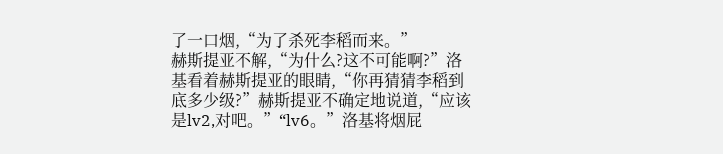了一口烟,“为了杀死李稻而来。”
赫斯提亚不解,“为什么?这不可能啊?”洛基看着赫斯提亚的眼睛,“你再猜猜李稻到底多少级?”赫斯提亚不确定地说道,“应该是lv2,对吧。”“lv6。”洛基将烟屁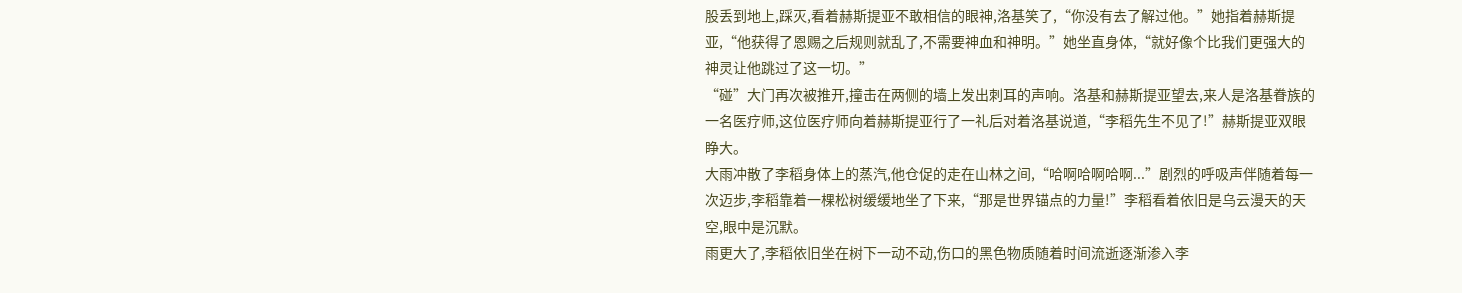股丢到地上,踩灭,看着赫斯提亚不敢相信的眼神,洛基笑了,“你没有去了解过他。”她指着赫斯提亚,“他获得了恩赐之后规则就乱了,不需要神血和神明。”她坐直身体,“就好像个比我们更强大的神灵让他跳过了这一切。”
“碰”大门再次被推开,撞击在两侧的墙上发出刺耳的声响。洛基和赫斯提亚望去,来人是洛基眷族的一名医疗师,这位医疗师向着赫斯提亚行了一礼后对着洛基说道,“李稻先生不见了!”赫斯提亚双眼睁大。
大雨冲散了李稻身体上的蒸汽,他仓促的走在山林之间,“哈啊哈啊哈啊...”剧烈的呼吸声伴随着每一次迈步,李稻靠着一棵松树缓缓地坐了下来,“那是世界锚点的力量!”李稻看着依旧是乌云漫天的天空,眼中是沉默。
雨更大了,李稻依旧坐在树下一动不动,伤口的黑色物质随着时间流逝逐渐渗入李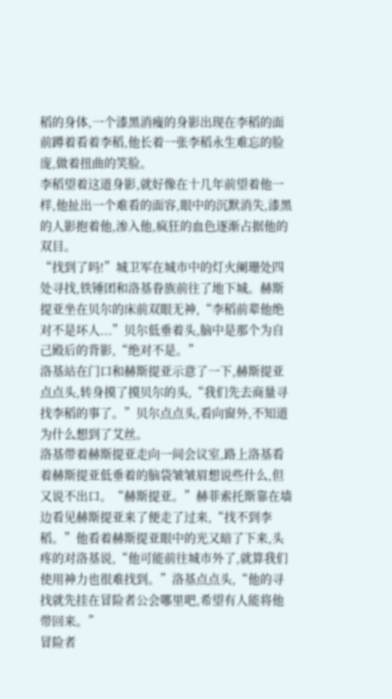稻的身体,一个漆黑消瘦的身影出现在李稻的面前蹲着看着李稻,他长着一张李稻永生难忘的脸庞,做着扭曲的笑脸。
李稻望着这道身影,就好像在十几年前望着他一样,他扯出一个难看的面容,眼中的沉默消失,漆黑的人影抱着他,渗入他,疯狂的血色逐渐占据他的双目。
“找到了吗!”城卫军在城市中的灯火阑珊处四处寻找,铁锤团和洛基眷族前往了地下城。赫斯提亚坐在贝尔的床前双眼无神,“李稻前辈他绝对不是坏人...”贝尔低垂着头,脑中是那个为自己殿后的背影,“绝对不是。”
洛基站在门口和赫斯提亚示意了一下,赫斯提亚点点头,转身摸了摸贝尔的头,“我们先去商量寻找李稻的事了。”贝尔点点头,看向窗外,不知道为什么想到了艾丝。
洛基带着赫斯提亚走向一间会议室,路上洛基看着赫斯提亚低垂着的脑袋皱皱眉想说些什么,但又说不出口。“赫斯提亚。”赫菲索托斯靠在墙边看见赫斯提亚来了便走了过来,“找不到李稻。”他看着赫斯提亚眼中的光又暗了下来,头疼的对洛基说,“他可能前往城市外了,就算我们使用神力也很难找到。”洛基点点头,“他的寻找就先挂在冒险者公会哪里吧,希望有人能将他带回来。”
冒险者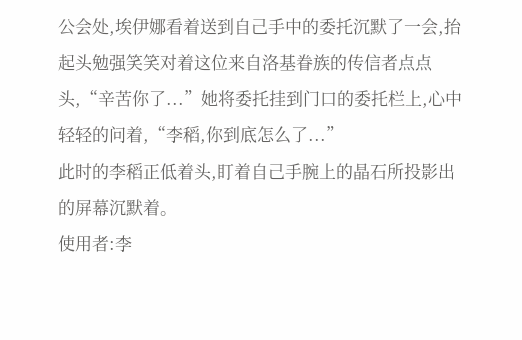公会处,埃伊娜看着送到自己手中的委托沉默了一会,抬起头勉强笑笑对着这位来自洛基眷族的传信者点点头,“辛苦你了...”她将委托挂到门口的委托栏上,心中轻轻的问着,“李稻,你到底怎么了...”
此时的李稻正低着头,盯着自己手腕上的晶石所投影出的屏幕沉默着。
使用者:李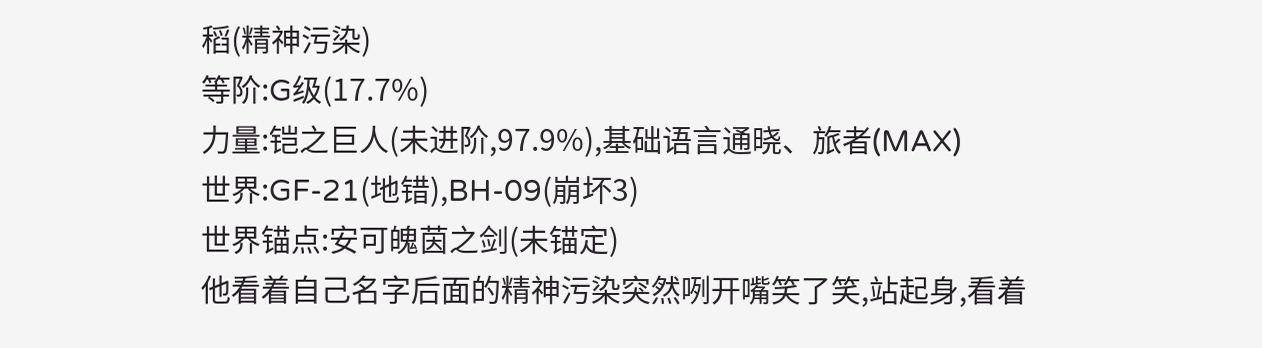稻(精神污染)
等阶:G级(17.7%)
力量:铠之巨人(未进阶,97.9%),基础语言通晓、旅者(MAX)
世界:GF-21(地错),BH-09(崩坏3)
世界锚点:安可魄茵之剑(未锚定)
他看着自己名字后面的精神污染突然咧开嘴笑了笑,站起身,看着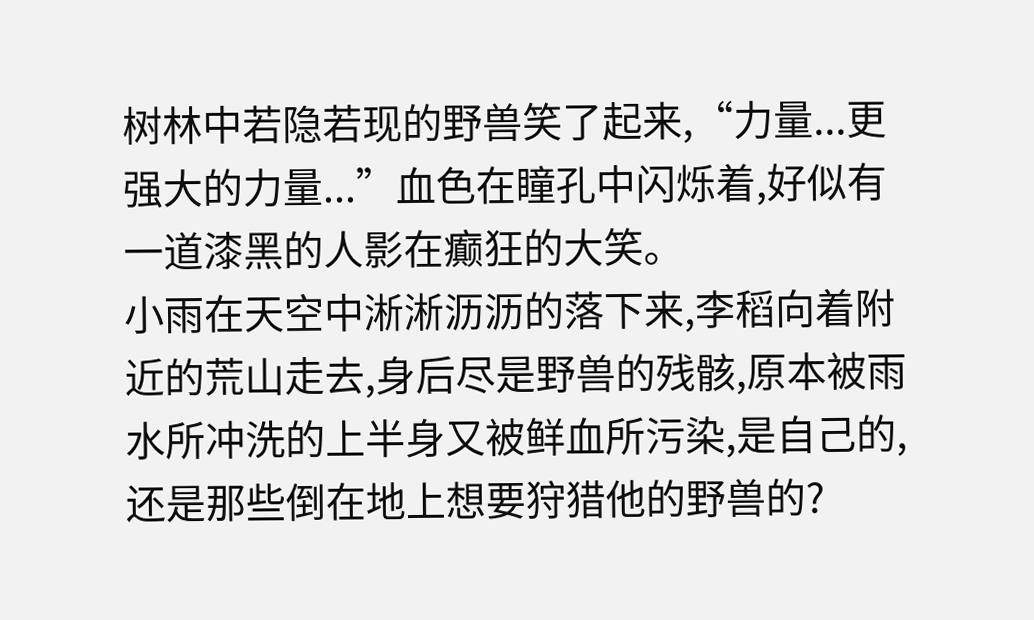树林中若隐若现的野兽笑了起来,“力量...更强大的力量...”血色在瞳孔中闪烁着,好似有一道漆黑的人影在癫狂的大笑。
小雨在天空中淅淅沥沥的落下来,李稻向着附近的荒山走去,身后尽是野兽的残骸,原本被雨水所冲洗的上半身又被鲜血所污染,是自己的,还是那些倒在地上想要狩猎他的野兽的?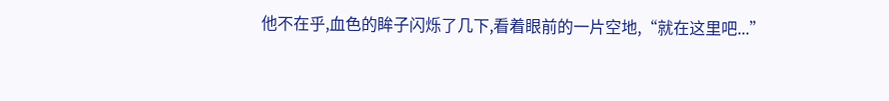他不在乎,血色的眸子闪烁了几下,看着眼前的一片空地,“就在这里吧...”